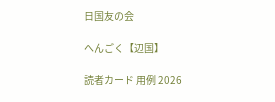日国友の会

へんごく【辺国】

読者カード 用例 2026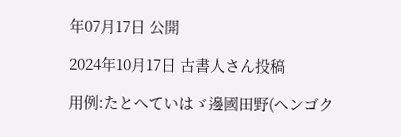年07月17日 公開

2024年10月17日 古書人さん投稿

用例:たとへていはゞ邊國田野(ヘンゴク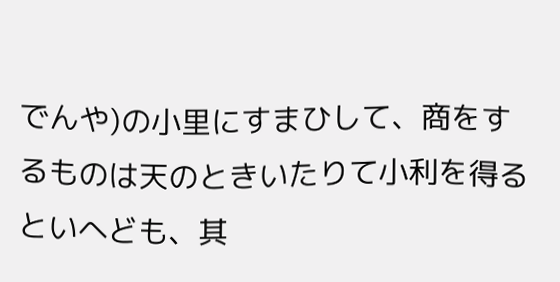でんや)の小里にすまひして、商をするものは天のときいたりて小利を得るといへども、其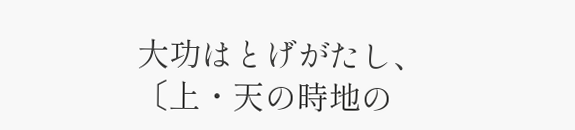大功はとげがたし、〔上・天の時地の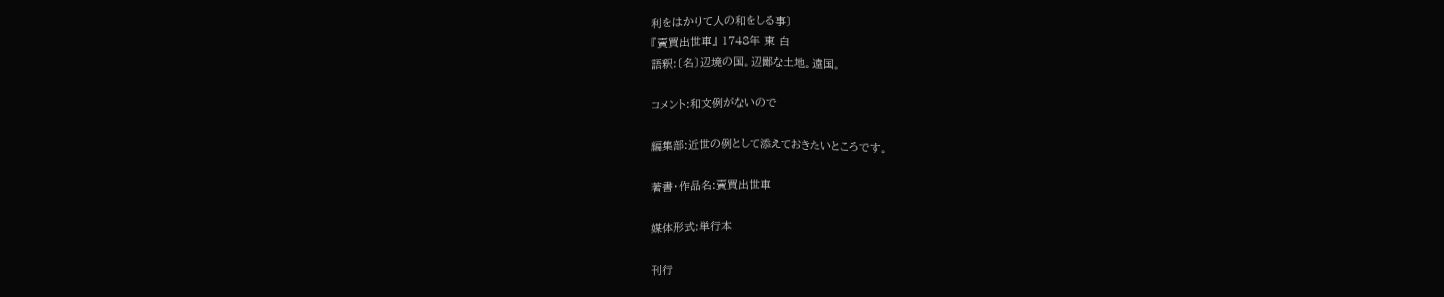利をはかりて人の和をしる事〕
『賣買出世車』 1748年 東 白
語釈:〔名〕辺境の国。辺鄙な土地。遠国。

コメント:和文例がないので

編集部:近世の例として添えておきたいところです。

著書・作品名:賣買出世車

媒体形式:単行本

刊行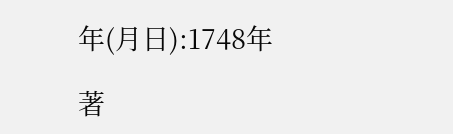年(月日):1748年

著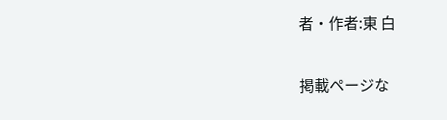者・作者:東 白

掲載ページな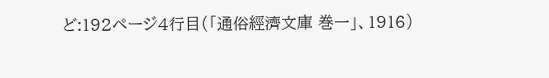ど:192ページ4行目(「通俗經濟文庫 巻一」、1916)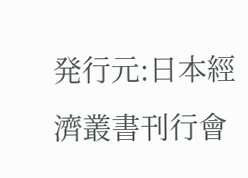発行元:日本經濟叢書刊行會